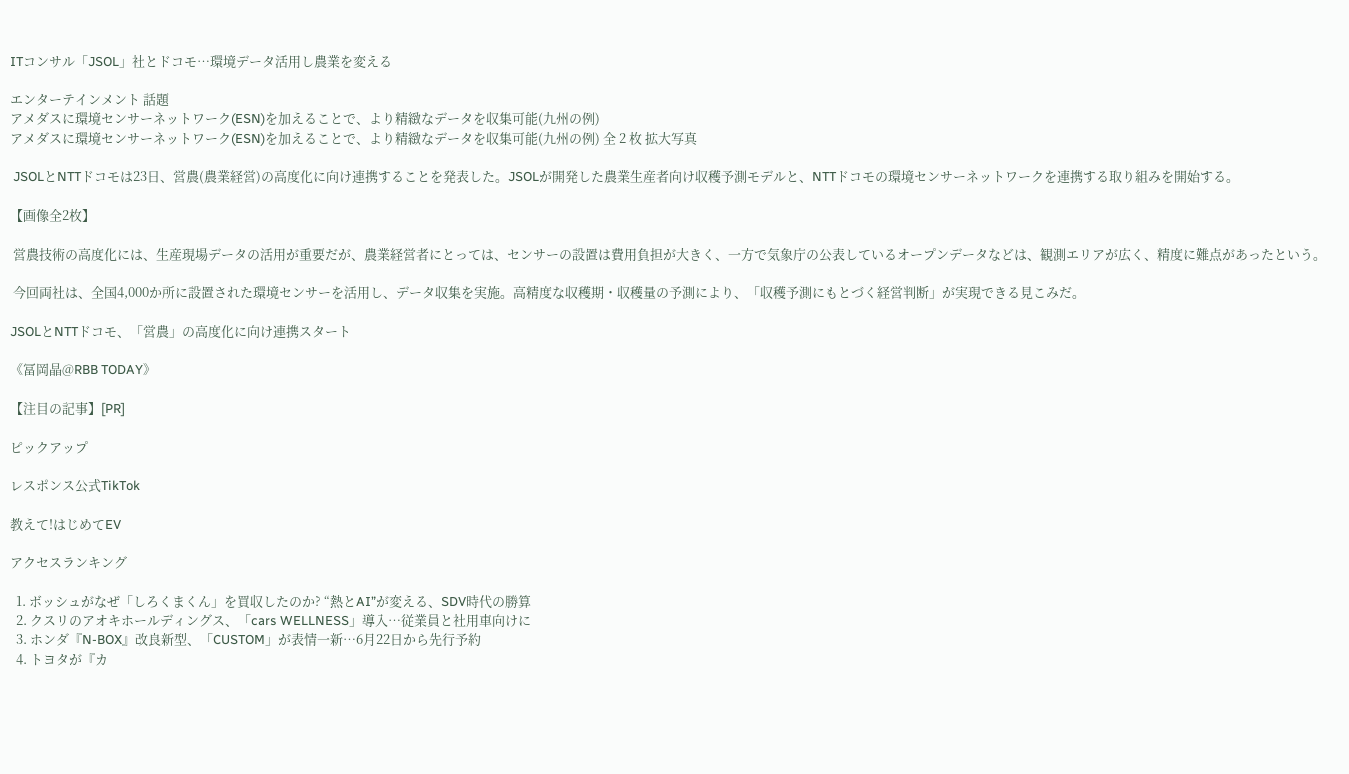ITコンサル「JSOL」社とドコモ…環境データ活用し農業を変える

エンターテインメント 話題
アメダスに環境センサーネットワーク(ESN)を加えることで、より精緻なデータを収集可能(九州の例)
アメダスに環境センサーネットワーク(ESN)を加えることで、より精緻なデータを収集可能(九州の例) 全 2 枚 拡大写真

 JSOLとNTTドコモは23日、営農(農業経営)の高度化に向け連携することを発表した。JSOLが開発した農業生産者向け収穫予測モデルと、NTTドコモの環境センサーネットワークを連携する取り組みを開始する。

【画像全2枚】

 営農技術の高度化には、生産現場データの活用が重要だが、農業経営者にとっては、センサーの設置は費用負担が大きく、一方で気象庁の公表しているオープンデータなどは、観測エリアが広く、精度に難点があったという。

 今回両社は、全国4,000か所に設置された環境センサーを活用し、データ収集を実施。高精度な収穫期・収穫量の予測により、「収穫予測にもとづく経営判断」が実現できる見こみだ。

JSOLとNTTドコモ、「営農」の高度化に向け連携スタート

《冨岡晶@RBB TODAY》

【注目の記事】[PR]

ピックアップ

レスポンス公式TikTok

教えて!はじめてEV

アクセスランキング

  1. ボッシュがなぜ「しろくまくん」を買収したのか? “熱とAI”が変える、SDV時代の勝算
  2. クスリのアオキホールディングス、「cars WELLNESS」導入…従業員と社用車向けに
  3. ホンダ『N-BOX』改良新型、「CUSTOM」が表情一新…6月22日から先行予約
  4. トヨタが『カ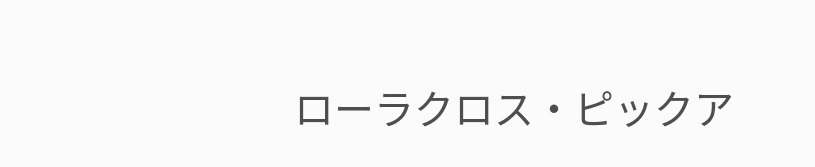ローラクロス・ピックア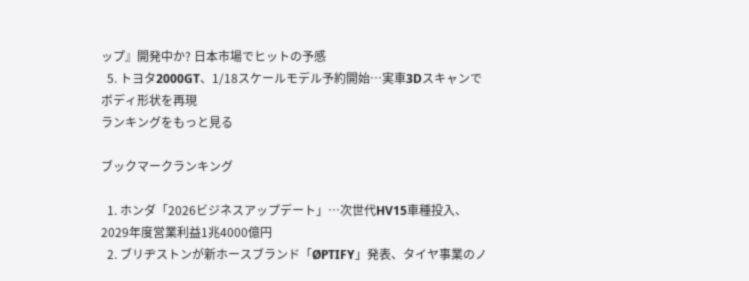ップ』開発中か? 日本市場でヒットの予感
  5. トヨタ2000GT、1/18スケールモデル予約開始…実車3Dスキャンでボディ形状を再現
ランキングをもっと見る

ブックマークランキング

  1. ホンダ「2026ビジネスアップデート」…次世代HV15車種投入、2029年度営業利益1兆4000億円
  2. ブリヂストンが新ホースブランド「ØPTIFY」発表、タイヤ事業のノ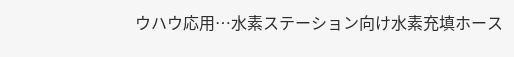ウハウ応用…水素ステーション向け水素充填ホース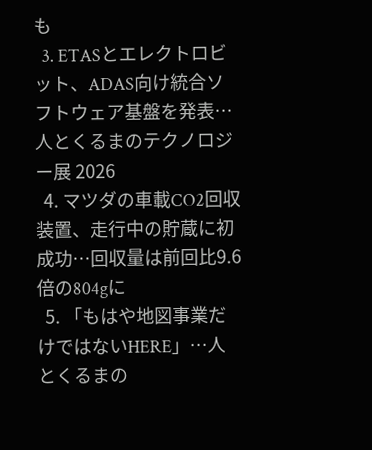も
  3. ETASとエレクトロビット、ADAS向け統合ソフトウェア基盤を発表…人とくるまのテクノロジー展 2026
  4. マツダの車載CO2回収装置、走行中の貯蔵に初成功…回収量は前回比9.6倍の804gに
  5. 「もはや地図事業だけではないHERE」…人とくるまの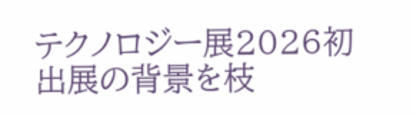テクノロジー展2026初出展の背景を枝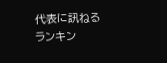代表に訊ねる
ランキン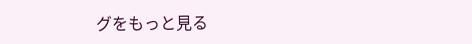グをもっと見る